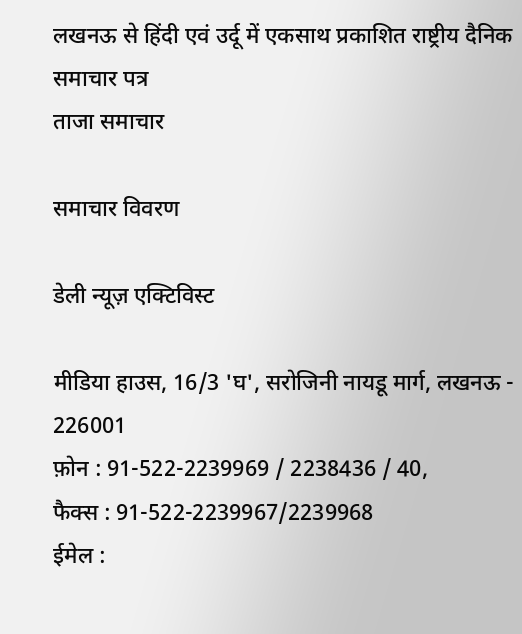लखनऊ से हिंदी एवं उर्दू में एकसाथ प्रकाशित राष्ट्रीय दैनिक समाचार पत्र
ताजा समाचार

समाचार विवरण

डेली न्यूज़ एक्टिविस्ट

मीडिया हाउस, 16/3 'घ', सरोजिनी नायडू मार्ग, लखनऊ - 226001
फ़ोन : 91-522-2239969 / 2238436 / 40,
फैक्स : 91-522-2239967/2239968
ईमेल :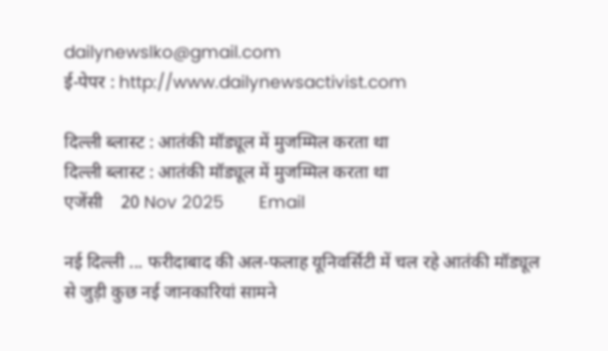dailynewslko@gmail.com
ई-पेपर : http://www.dailynewsactivist.com

दिल्ली ब्लास्ट : आतंकी मॉड्यूल में मुजम्मिल करता था
दिल्ली ब्लास्ट : आतंकी मॉड्यूल में मुजम्मिल करता था
एजेंसी    20 Nov 2025       Email

नई दिल्ली ... फरीदाबाद की अल-फलाह यूनिवर्सिटी में चल रहे आतंकी मॉड्यूल से जुड़ी कुछ नई जानकारियां सामने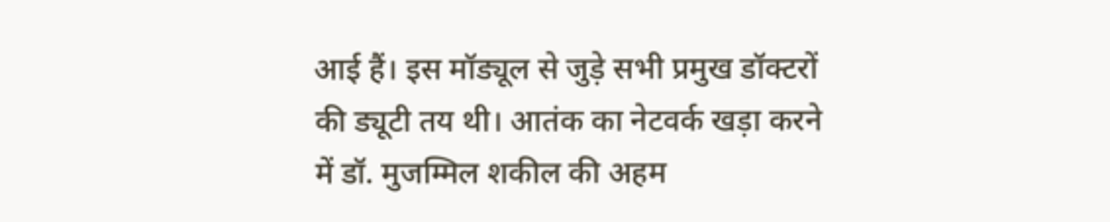आई हैं। इस मॉड्यूल से जुड़े सभी प्रमुख डॉक्टरों की ड्यूटी तय थी। आतंक का नेटवर्क खड़ा करने में डॉ. मुजम्मिल शकील की अहम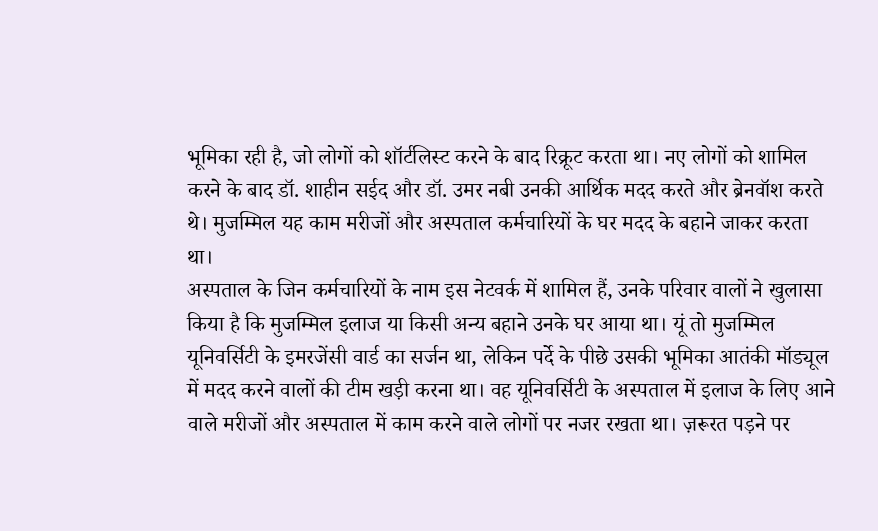भूमिका रही है, जो लोगों को शॉर्टलिस्ट करने के बाद रिक्रूट करता था। नए लोगों को शामिल करने के बाद डॉ. शाहीन सईद और डॉ. उमर नबी उनकी आर्थिक मदद करते और ब्रेनवॉश करते थे। मुजम्मिल यह काम मरीजों और अस्पताल कर्मचारियों के घर मदद के बहाने जाकर करता था।
अस्पताल के जिन कर्मचारियों के नाम इस नेटवर्क में शामिल हैं, उनके परिवार वालों ने खुलासा किया है कि मुजम्मिल इलाज या किसी अन्य बहाने उनके घर आया था। यूं तो मुजम्मिल यूनिवर्सिटी के इमरजेंसी वार्ड का सर्जन था, लेकिन पर्दे के पीछे उसकी भूमिका आतंकी मॉड्यूल में मदद करने वालों की टीम खड़ी करना था। वह यूनिवर्सिटी के अस्पताल में इलाज के लिए आने वाले मरीजों और अस्पताल में काम करने वाले लोगों पर नजर रखता था। ज़रूरत पड़ने पर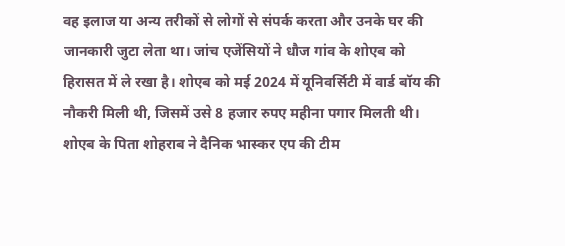वह इलाज या अन्य तरीकों से लोगों से संपर्क करता और उनके घर की जानकारी जुटा लेता था। जांच एजेंसियों ने धौज गांव के शोएब को हिरासत में ले रखा है। शोएब को मई 2024 में यूनिवर्सिटी में वार्ड बॉय की नौकरी मिली थी, जिसमें उसे 8 हजार रुपए महीना पगार मिलती थी। शोएब के पिता शोहराब ने दैनिक भास्कर एप की टीम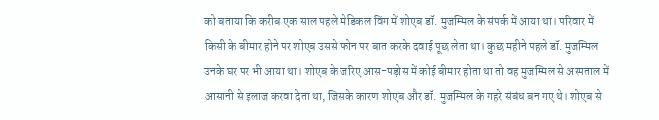को बताया कि करीब एक साल पहले मेडिकल विंग में शोएब डॉ. मुजम्मिल के संपर्क में आया था। परिवार में किसी के बीमार होने पर शोएब उससे फोन पर बात करके दवाई पूछ लेता था। कुछ महीने पहले डॉ. मुजम्मिल उनके घर पर भी आया था। शोएब के जरिए आस-पड़ोस में कोई बीमार होता था तो वह मुजम्मिल से अस्पताल में आसानी से इलाज करवा देता था, जिसके कारण शोएब और डॉ. मुजम्मिल के गहरे संबंध बन गए थे। शोएब से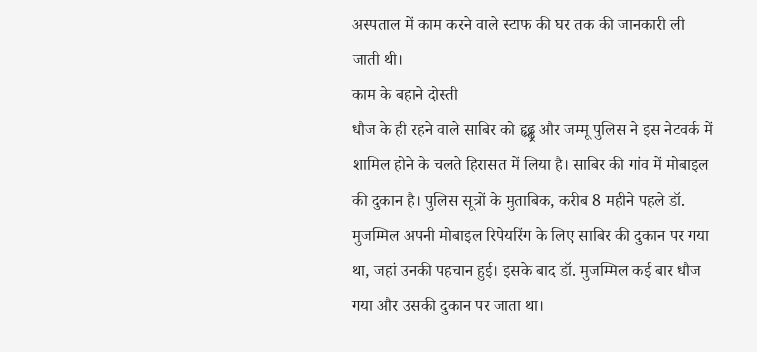अस्पताल में काम करने वाले स्टाफ की घर तक की जानकारी ली जाती थी।
काम के बहाने दोस्ती
धौज के ही रहने वाले साबिर को हृढ्ढ्र और जम्मू पुलिस ने इस नेटवर्क में शामिल होने के चलते हिरासत में लिया है। साबिर की गांव में मोबाइल की दुकान है। पुलिस सूत्रों के मुताबिक, करीब 8 महीने पहले डॉ. मुजम्मिल अपनी मोबाइल रिपेयरिंग के लिए साबिर की दुकान पर गया था, जहां उनकी पहचान हुई। इसके बाद डॉ. मुजम्मिल कई बार धौज गया और उसकी दुकान पर जाता था।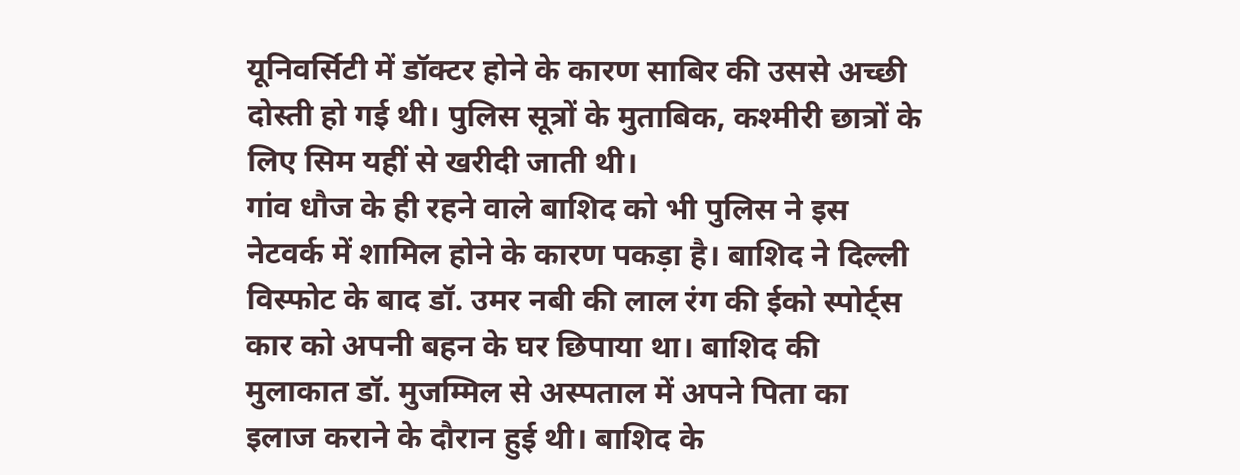यूनिवर्सिटी में डॉक्टर होने के कारण साबिर की उससे अच्छी दोस्ती हो गई थी। पुलिस सूत्रों के मुताबिक, कश्मीरी छात्रों के लिए सिम यहीं से खरीदी जाती थी।
गांव धौज के ही रहने वाले बाशिद को भी पुलिस ने इस नेटवर्क में शामिल होने के कारण पकड़ा है। बाशिद ने दिल्ली विस्फोट के बाद डॉ. उमर नबी की लाल रंग की ईको स्पोर्ट्स कार को अपनी बहन के घर छिपाया था। बाशिद की मुलाकात डॉ. मुजम्मिल से अस्पताल में अपने पिता का इलाज कराने के दौरान हुई थी। बाशिद के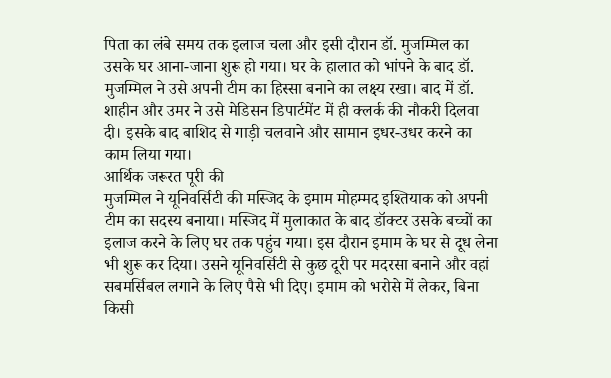पिता का लंबे समय तक इलाज चला और इसी दौरान डॉ. मुजम्मिल का उसके घर आना-जाना शुरू हो गया। घर के हालात को भांपने के बाद डॉ. मुजम्मिल ने उसे अपनी टीम का हिस्सा बनाने का लक्ष्य रखा। बाद में डॉ. शाहीन और उमर ने उसे मेडिसन डिपार्टमेंट में ही क्लर्क की नौकरी दिलवा दी। इसके बाद बाशिद से गाड़ी चलवाने और सामान इधर-उधर करने का काम लिया गया।
आर्थिक जरूरत पूरी की
मुजम्मिल ने यूनिवर्सिटी की मस्जिद के इमाम मोहम्मद इश्तियाक को अपनी टीम का सदस्य बनाया। मस्जिद में मुलाकात के बाद डॉक्टर उसके बच्चों का इलाज करने के लिए घर तक पहुंच गया। इस दौरान इमाम के घर से दूध लेना भी शुरू कर दिया। उसने यूनिवर्सिटी से कुछ दूरी पर मदरसा बनाने और वहां सबमर्सिबल लगाने के लिए पैसे भी दिए। इमाम को भरोसे में लेकर, बिना किसी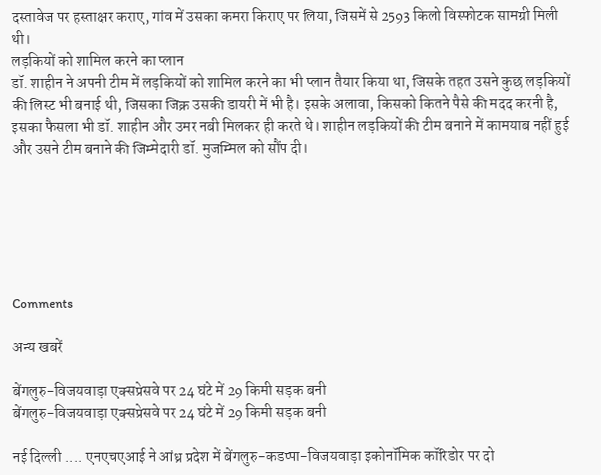दस्तावेज पर हस्ताक्षर कराए, गांव में उसका कमरा किराए पर लिया, जिसमें से 2593 किलो विस्फोटक सामग्री मिली थी।
लड़कियों को शामिल करने का प्लान
डॉ. शाहीन ने अपनी टीम में लड़कियों को शामिल करने का भी प्लान तैयार किया था, जिसके तहत उसने कुछ लड़कियों की लिस्ट भी बनाई थी, जिसका जिक्र उसकी डायरी में भी है। इसके अलावा, किसको कितने पैसे की मदद करनी है, इसका फैसला भी डॉ. शाहीन और उमर नबी मिलकर ही करते थे। शाहीन लड़कियों की टीम बनाने में कामयाब नहीं हुई और उसने टीम बनाने की जिम्मेदारी डॉ. मुजम्मिल को सौंप दी।






Comments

अन्य खबरें

बेंगलुरु-विजयवाड़ा एक्सप्रेसवे पर 24 घंटे में 29 किमी सड़क बनी
बेंगलुरु-विजयवाड़ा एक्सप्रेसवे पर 24 घंटे में 29 किमी सड़क बनी

नई दिल्ली .... एनएचएआई ने आंध्र प्रदेश में बेंगलुरु-कडप्पा-विजयवाड़ा इकोनॉमिक कॉरिडोर पर दो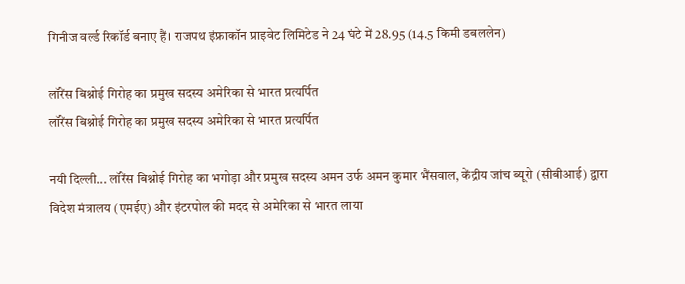गिनीज वर्ल्ड रिकॉर्ड बनाए हैं। राजपथ इंफ्राकॉन प्राइवेट लिमिटेड ने 24 घंटे में 28.95 (14.5 किमी डबललेन)

लॉरेंस बिश्नोई गिरोह का प्रमुख सदस्य अमेरिका से भारत प्रत्यर्पित
लॉरेंस बिश्नोई गिरोह का प्रमुख सदस्य अमेरिका से भारत प्रत्यर्पित

नयी दिल्ली... लॉरेंस बिश्नोई गिरोह का भगोड़ा और प्रमुख सदस्य अमन उर्फ अमन कुमार भैंसवाल, केंद्रीय जांच ब्यूरो (सीबीआई) द्वारा विदेश मंत्रालय (एमईए) और इंटरपोल की मदद से अमेरिका से भारत लाया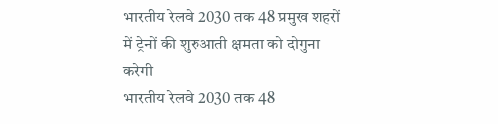भारतीय रेलवे 2030 तक 48 प्रमुख शहरों में ट्रेनों की शुरुआती क्षमता को दोगुना करेगी
भारतीय रेलवे 2030 तक 48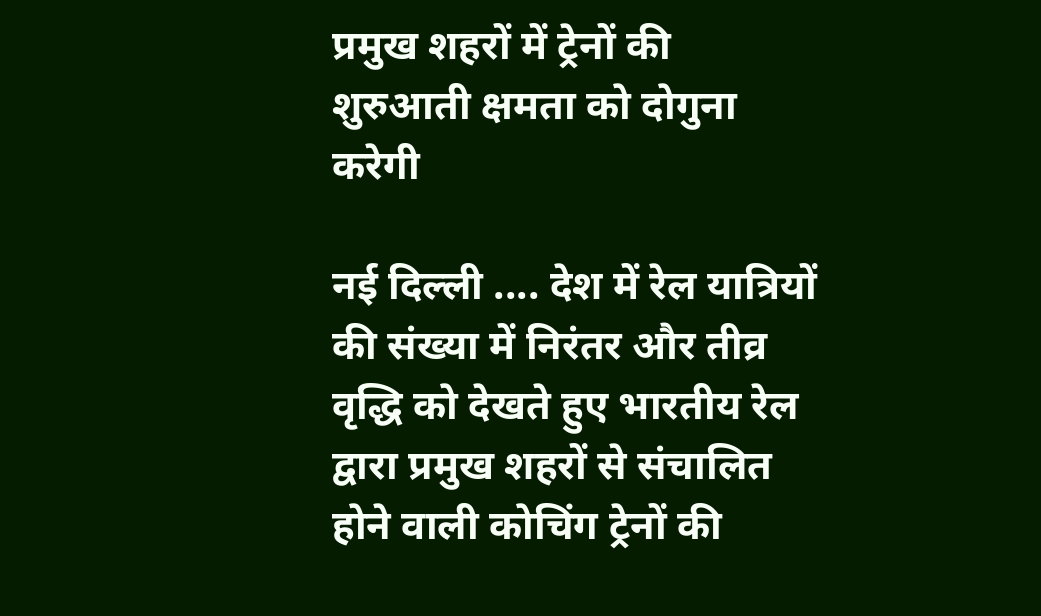प्रमुख शहरों में ट्रेनों की शुरुआती क्षमता को दोगुना करेगी

नई दिल्ली .... देश में रेल यात्रियों की संख्या में निरंतर और तीव्र वृद्धि को देखते हुए भारतीय रेल द्वारा प्रमुख शहरों से संचालित होने वाली कोचिंग ट्रेनों की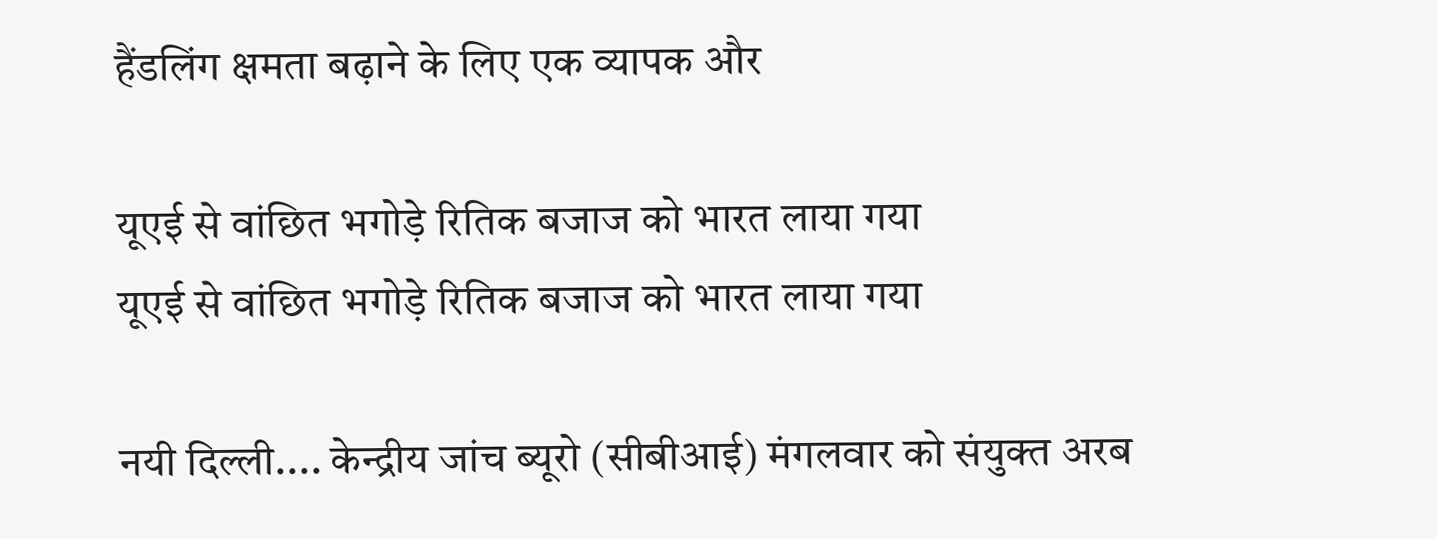हैंडलिंग क्षमता बढ़ाने के लिए एक व्यापक और

यूएई से वांछित भगोड़े रितिक बजाज को भारत लाया गया
यूएई से वांछित भगोड़े रितिक बजाज को भारत लाया गया

नयी दिल्ली.... केन्द्रीय जांच ब्यूरो (सीबीआई) मंगलवार को संयुक्त अरब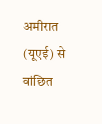अमीरात (यूएई) से वांछित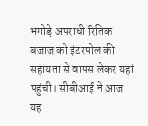भगोड़े अपराधी रितिक बजाज को इंटरपोल की सहायता से वापस लेकर यहां पहुंची। सीबीआई ने आज यह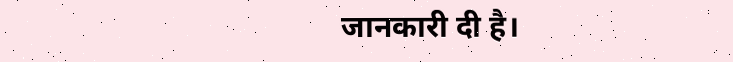जानकारी दी है।